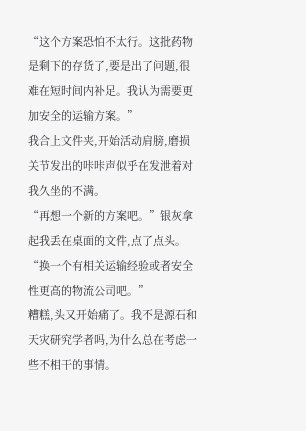“这个方案恐怕不太行。这批药物是剩下的存货了,要是出了问题,很难在短时间内补足。我认为需要更加安全的运输方案。”
我合上文件夹,开始活动肩膀,磨损关节发出的咔咔声似乎在发泄着对我久坐的不满。
“再想一个新的方案吧。”银灰拿起我丢在桌面的文件,点了点头。
“换一个有相关运输经验或者安全性更高的物流公司吧。”
糟糕,头又开始痛了。我不是源石和天灾研究学者吗,为什么总在考虑一些不相干的事情。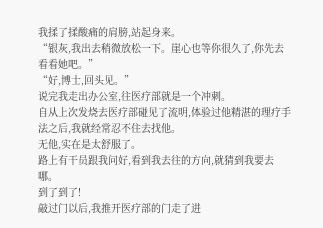我揉了揉酸痛的肩膀,站起身来。
“银灰,我出去稍微放松一下。崖心也等你很久了,你先去看看她吧。”
“好,博士,回头见。”
说完我走出办公室,往医疗部就是一个冲刺。
自从上次发烧去医疗部碰见了流明,体验过他精湛的理疗手法之后,我就经常忍不住去找他。
无他,实在是太舒服了。
路上有干员跟我问好,看到我去往的方向,就猜到我要去哪。
到了到了!
敲过门以后,我推开医疗部的门走了进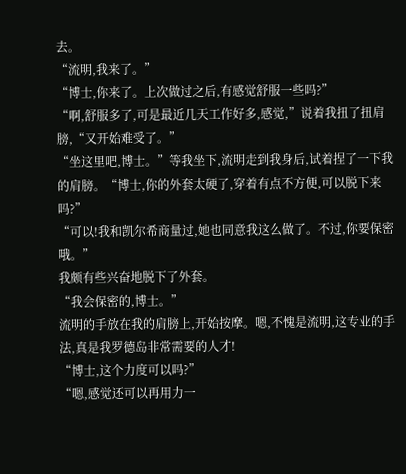去。
“流明,我来了。”
“博士,你来了。上次做过之后,有感觉舒服一些吗?”
“啊,舒服多了,可是最近几天工作好多,感觉,”说着我扭了扭肩膀,“又开始难受了。”
“坐这里吧,博士。”等我坐下,流明走到我身后,试着捏了一下我的肩膀。“博士,你的外套太硬了,穿着有点不方便,可以脱下来吗?”
“可以!我和凯尔希商量过,她也同意我这么做了。不过,你要保密哦。”
我颇有些兴奋地脱下了外套。
“我会保密的,博士。”
流明的手放在我的肩膀上,开始按摩。嗯,不愧是流明,这专业的手法,真是我罗德岛非常需要的人才!
“博士,这个力度可以吗?”
“嗯,感觉还可以再用力一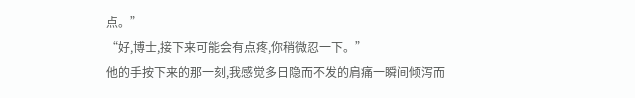点。”
“好,博士,接下来可能会有点疼,你稍微忍一下。”
他的手按下来的那一刻,我感觉多日隐而不发的肩痛一瞬间倾泻而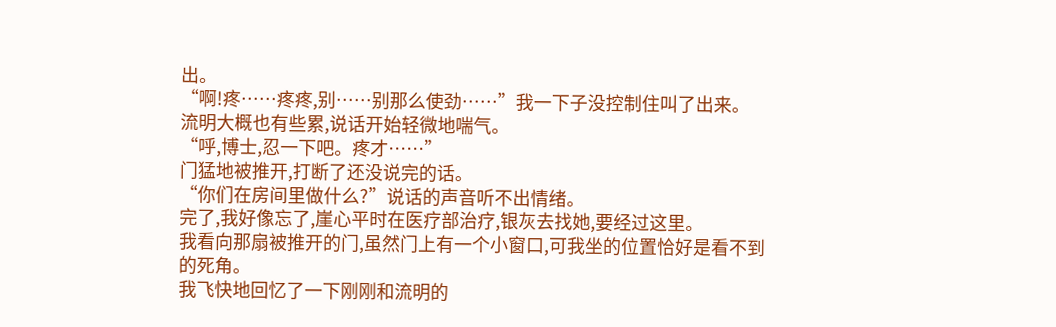出。
“啊!疼……疼疼,别……别那么使劲……”我一下子没控制住叫了出来。
流明大概也有些累,说话开始轻微地喘气。
“呼,博士,忍一下吧。疼才……”
门猛地被推开,打断了还没说完的话。
“你们在房间里做什么?”说话的声音听不出情绪。
完了,我好像忘了,崖心平时在医疗部治疗,银灰去找她,要经过这里。
我看向那扇被推开的门,虽然门上有一个小窗口,可我坐的位置恰好是看不到的死角。
我飞快地回忆了一下刚刚和流明的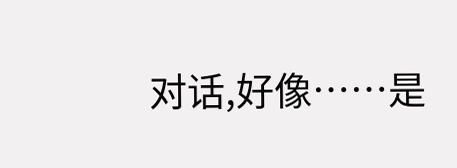对话,好像……是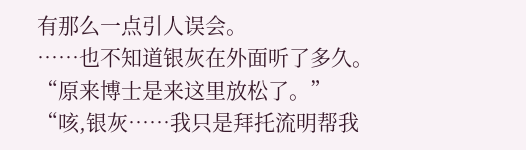有那么一点引人误会。
……也不知道银灰在外面听了多久。
“原来博士是来这里放松了。”
“咳,银灰……我只是拜托流明帮我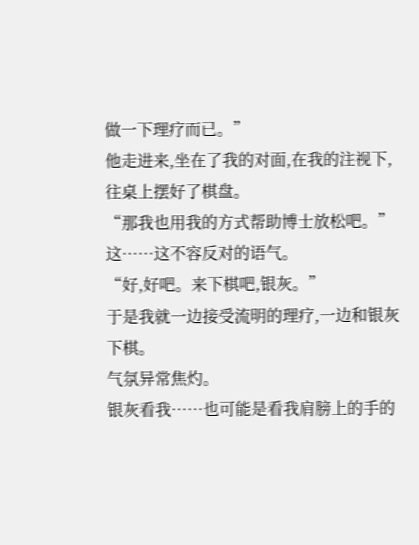做一下理疗而已。”
他走进来,坐在了我的对面,在我的注视下,往桌上摆好了棋盘。
“那我也用我的方式帮助博士放松吧。”
这……这不容反对的语气。
“好,好吧。来下棋吧,银灰。”
于是我就一边接受流明的理疗,一边和银灰下棋。
气氛异常焦灼。
银灰看我……也可能是看我肩膀上的手的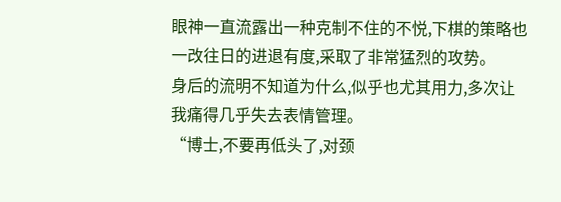眼神一直流露出一种克制不住的不悦,下棋的策略也一改往日的进退有度,采取了非常猛烈的攻势。
身后的流明不知道为什么,似乎也尤其用力,多次让我痛得几乎失去表情管理。
“博士,不要再低头了,对颈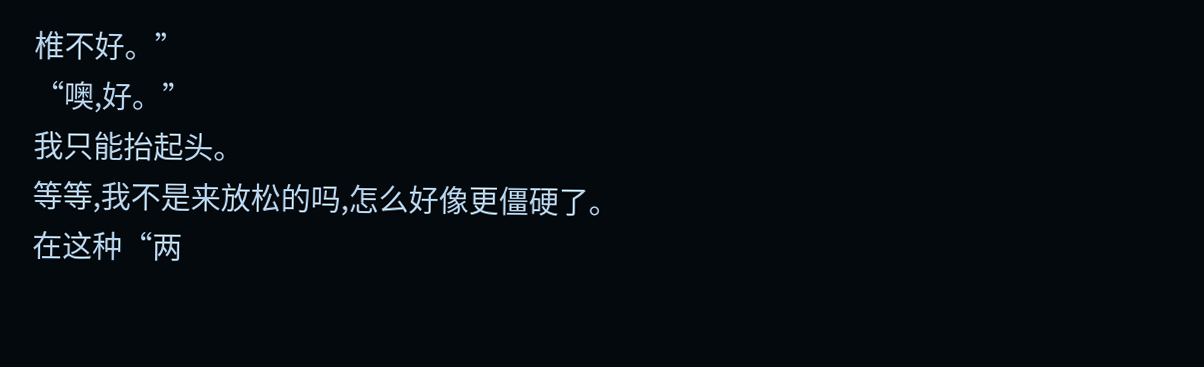椎不好。”
“噢,好。”
我只能抬起头。
等等,我不是来放松的吗,怎么好像更僵硬了。
在这种“两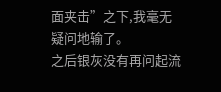面夹击”之下,我毫无疑问地输了。
之后银灰没有再问起流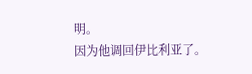明。
因为他调回伊比利亚了。